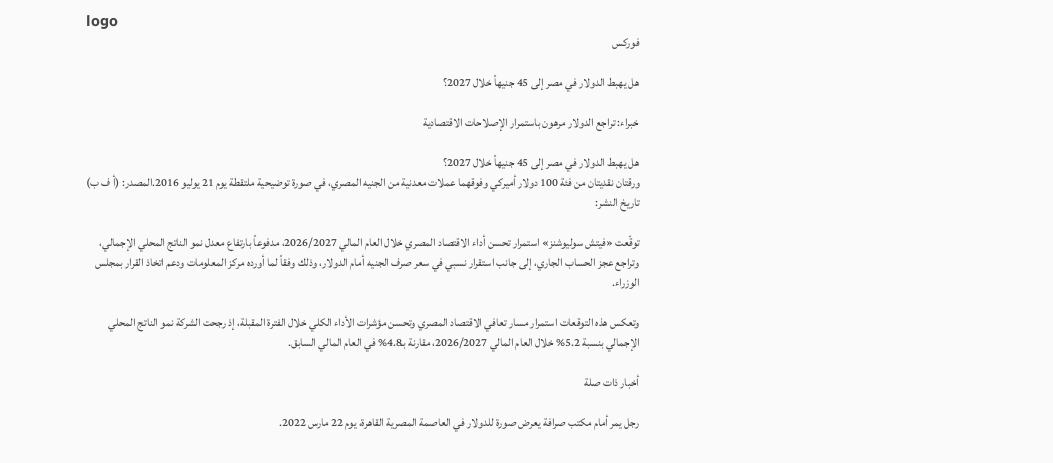logo
فوركس

هل يهبط الدولار في مصر إلى 45 جنيهاً خلال 2027؟

خبراء: تراجع الدولار مرهون باستمرار الإصلاحات الاقتصادية

هل يهبط الدولار في مصر إلى 45 جنيهاً خلال 2027؟
ورقتان نقديتان من فئة 100 دولار أميركي وفوقهما عملات معدنية من الجنيه المصري، في صورة توضيحية ملتقطة يوم 21 يوليو 2016.المصدر: (أ ف ب)
تاريخ النشر:

توقّعت «فيتش سوليوشنز» استمرار تحسن أداء الاقتصاد المصري خلال العام المالي 2026/2027، مدفوعاً بارتفاع معدل نمو الناتج المحلي الإجمالي، وتراجع عجز الحساب الجاري، إلى جانب استقرار نسبي في سعر صرف الجنيه أمام الدولار، وذلك وفقاً لما أورده مركز المعلومات ودعم اتخاذ القرار بمجلس الوزراء.

وتعكس هذه التوقعات استمرار مسار تعافي الاقتصاد المصري وتحسن مؤشرات الأداء الكلي خلال الفترة المقبلة، إذ رجحت الشركة نمو الناتج المحلي الإجمالي بنسبة 5.2% خلال العام المالي 2026/2027، مقارنة بـ4.8% في العام المالي السابق.

أخبار ذات صلة

رجل يمر أمام مكتب صرافة يعرض صورة للدولار في العاصمة المصرية القاهرة، يوم 22 مارس 2022.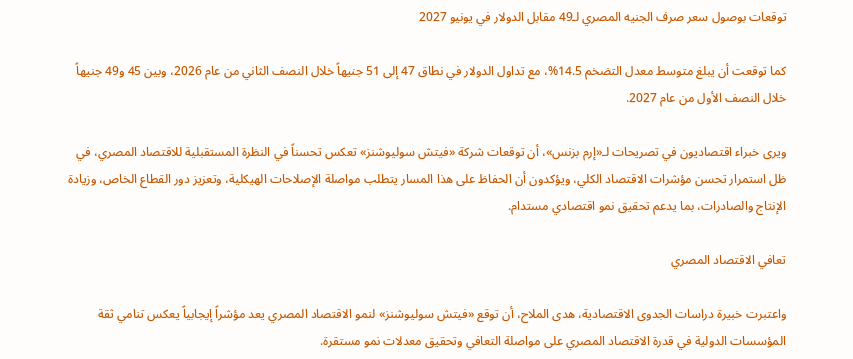توقعات بوصول سعر صرف الجنيه المصري لـ49 مقابل الدولار في يونيو 2027

كما توقعت أن يبلغ متوسط معدل التضخم 14.5%، مع تداول الدولار في نطاق 47 إلى 51 جنيهاً خلال النصف الثاني من عام 2026، وبين 45 و49 جنيهاً خلال النصف الأول من عام 2027.

ويرى خبراء اقتصاديون في تصريحات لـ«إرم بزنس»، أن توقعات شركة «فيتش سوليوشنز» تعكس تحسناً في النظرة المستقبلية للاقتصاد المصري، في ظل استمرار تحسن مؤشرات الاقتصاد الكلي، ويؤكدون أن الحفاظ على هذا المسار يتطلب مواصلة الإصلاحات الهيكلية، وتعزيز دور القطاع الخاص، وزيادة الإنتاج والصادرات، بما يدعم تحقيق نمو اقتصادي مستدام.

تعافي الاقتصاد المصري

واعتبرت خبيرة دراسات الجدوى الاقتصادية، هدى الملاح، أن توقع «فيتش سوليوشنز» لنمو الاقتصاد المصري يعد مؤشراً إيجابياً يعكس تنامي ثقة المؤسسات الدولية في قدرة الاقتصاد المصري على مواصلة التعافي وتحقيق معدلات نمو مستقرة.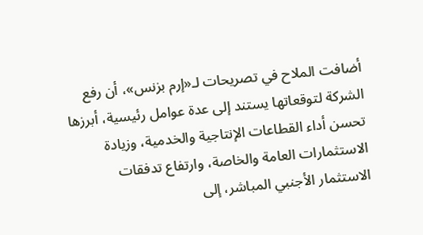أضافت الملاح في تصريحات لـ«إرم بزنس»، أن رفع الشركة لتوقعاتها يستند إلى عدة عوامل رئيسية، أبرزها تحسن أداء القطاعات الإنتاجية والخدمية، وزيادة الاستثمارات العامة والخاصة، وارتفاع تدفقات الاستثمار الأجنبي المباشر، إلى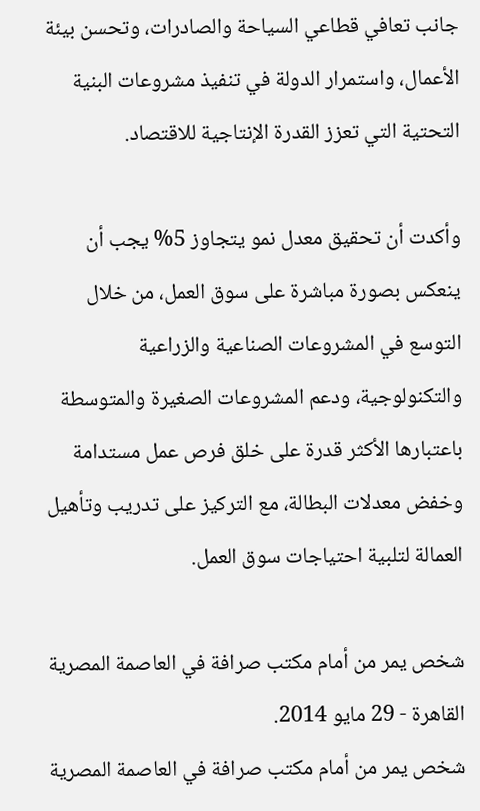جانب تعافي قطاعي السياحة والصادرات، وتحسن بيئة الأعمال، واستمرار الدولة في تنفيذ مشروعات البنية التحتية التي تعزز القدرة الإنتاجية للاقتصاد.

وأكدت أن تحقيق معدل نمو يتجاوز 5% يجب أن ينعكس بصورة مباشرة على سوق العمل، من خلال التوسع في المشروعات الصناعية والزراعية والتكنولوجية، ودعم المشروعات الصغيرة والمتوسطة باعتبارها الأكثر قدرة على خلق فرص عمل مستدامة وخفض معدلات البطالة، مع التركيز على تدريب وتأهيل العمالة لتلبية احتياجات سوق العمل.

شخص يمر من أمام مكتب صرافة في العاصمة المصرية القاهرة - 29 مايو 2014.
شخص يمر من أمام مكتب صرافة في العاصمة المصرية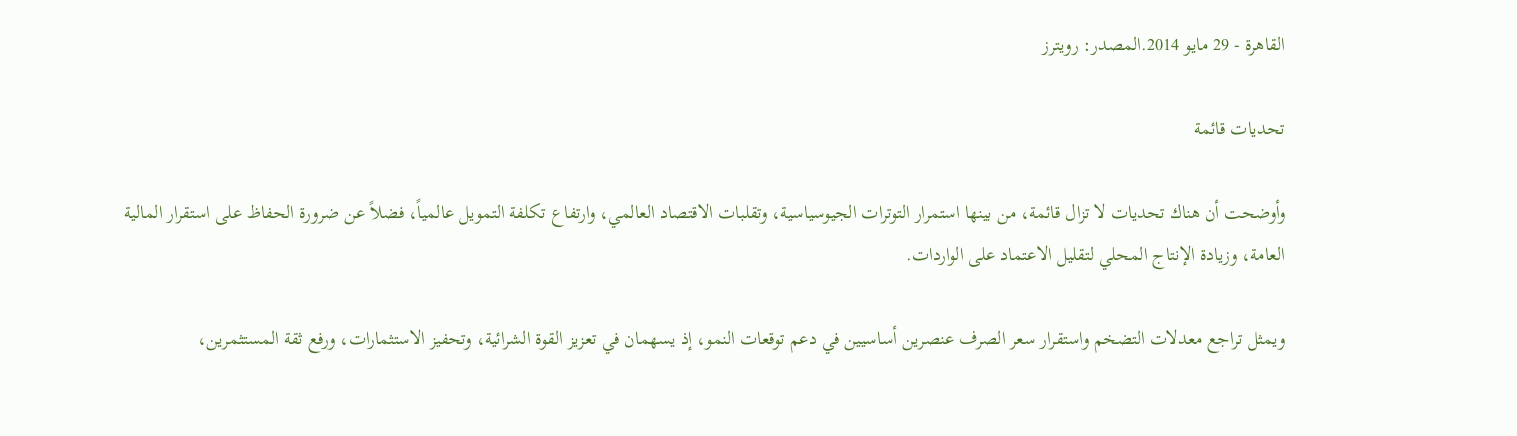القاهرة - 29 مايو 2014.المصدر: رويترز

تحديات قائمة

وأوضحت أن هناك تحديات لا تزال قائمة، من بينها استمرار التوترات الجيوسياسية، وتقلبات الاقتصاد العالمي، وارتفاع تكلفة التمويل عالمياً، فضلاً عن ضرورة الحفاظ على استقرار المالية العامة، وزيادة الإنتاج المحلي لتقليل الاعتماد على الواردات.

ويمثل تراجع معدلات التضخم واستقرار سعر الصرف عنصرين أساسيين في دعم توقعات النمو، إذ يسهمان في تعزيز القوة الشرائية، وتحفيز الاستثمارات، ورفع ثقة المستثمرين،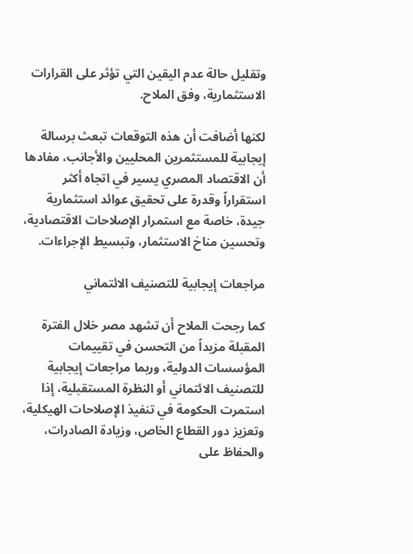وتقليل حالة عدم اليقين التي تؤثر على القرارات الاستثمارية، وفق الملاح.

لكنها أضافت أن هذه التوقعات تبعث برسالة إيجابية للمستثمرين المحليين والأجانب، مفادها أن الاقتصاد المصري يسير في اتجاه أكثر استقراراً وقدرة على تحقيق عوائد استثمارية جيدة، خاصة مع استمرار الإصلاحات الاقتصادية، وتحسين مناخ الاستثمار، وتبسيط الإجراءات.

مراجعات إيجابية للتصنيف الائتماني

كما رجحت الملاح أن تشهد مصر خلال الفترة المقبلة مزيداً من التحسن في تقييمات المؤسسات الدولية، وربما مراجعات إيجابية للتصنيف الائتماني أو النظرة المستقبلية، إذا استمرت الحكومة في تنفيذ الإصلاحات الهيكلية، وتعزيز دور القطاع الخاص، وزيادة الصادرات، والحفاظ على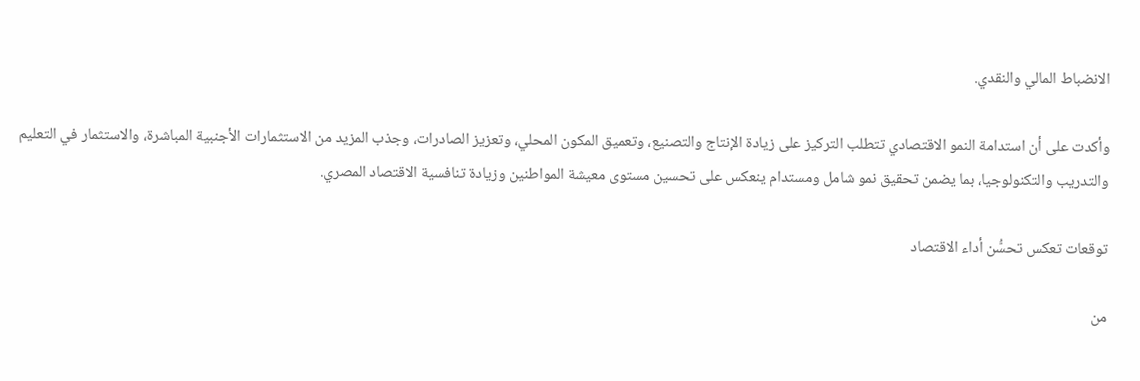الانضباط المالي والنقدي.

وأكدت على أن استدامة النمو الاقتصادي تتطلب التركيز على زيادة الإنتاج والتصنيع، وتعميق المكون المحلي، وتعزيز الصادرات، وجذب المزيد من الاستثمارات الأجنبية المباشرة، والاستثمار في التعليم والتدريب والتكنولوجيا، بما يضمن تحقيق نمو شامل ومستدام ينعكس على تحسين مستوى معيشة المواطنين وزيادة تنافسية الاقتصاد المصري.

توقعات تعكس تحسُّن أداء الاقتصاد

من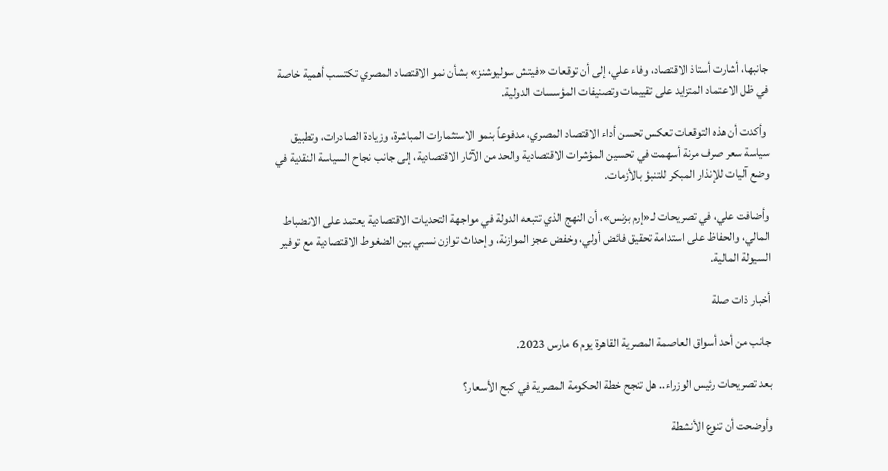جانبها، أشارت أستاذ الاقتصاد، وفاء علي، إلى أن توقعات «فيتش سوليوشنز» بشأن نمو الاقتصاد المصري تكتسب أهمية خاصة في ظل الاعتماد المتزايد على تقييمات وتصنيفات المؤسسات الدولية.

 وأكدت أن هذه التوقعات تعكس تحسن أداء الاقتصاد المصري، مدفوعاً بنمو الاستثمارات المباشرة، وزيادة الصادرات، وتطبيق سياسة سعر صرف مرنة أسهمت في تحسين المؤشرات الاقتصادية والحد من الآثار الاقتصادية، إلى جانب نجاح السياسة النقدية في وضع آليات للإنذار المبكر للتنبؤ بالأزمات.

وأضافت علي، في تصريحات لـ«إرم بزنس»، أن النهج الذي تتبعه الدولة في مواجهة التحديات الاقتصادية يعتمد على الانضباط المالي، والحفاظ على استدامة تحقيق فائض أولي، وخفض عجز الموازنة، وإحداث توازن نسبي بين الضغوط الاقتصادية مع توفير السيولة المالية.

أخبار ذات صلة

جانب من أحد أسواق العاصمة المصرية القاهرة يوم 6 مارس 2023.

بعد تصريحات رئيس الوزراء.. هل تنجح خطة الحكومة المصرية في كبح الأسعار؟

وأوضحت أن تنوع الأنشطة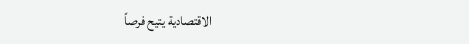الاقتصادية يتيح فرصاً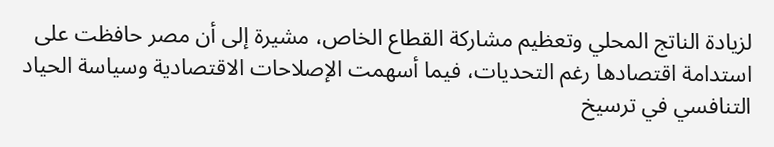لزيادة الناتج المحلي وتعظيم مشاركة القطاع الخاص، مشيرة إلى أن مصر حافظت على استدامة اقتصادها رغم التحديات، فيما أسهمت الإصلاحات الاقتصادية وسياسة الحياد التنافسي في ترسيخ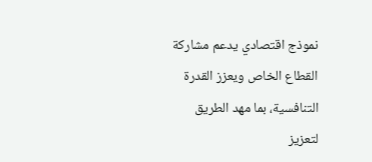نموذج اقتصادي يدعم مشاركة القطاع الخاص ويعزز القدرة التنافسية، بما مهد الطريق لتعزيز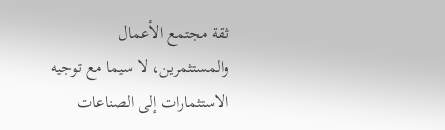ثقة مجتمع الأعمال والمستثمرين، لا سيما مع توجيه الاستثمارات إلى الصناعات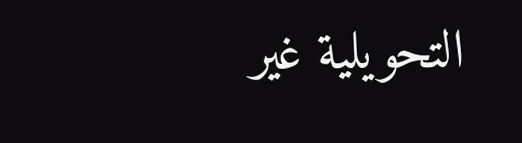التحويلية غير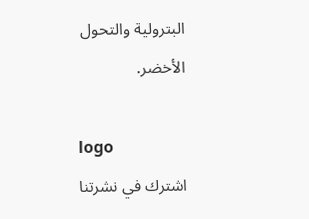البترولية والتحول الأخضر.

logo
اشترك في نشرتنا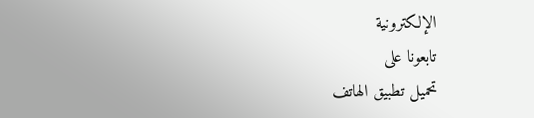الإلكترونية
تابعونا على
تحميل تطبيق الهاتف